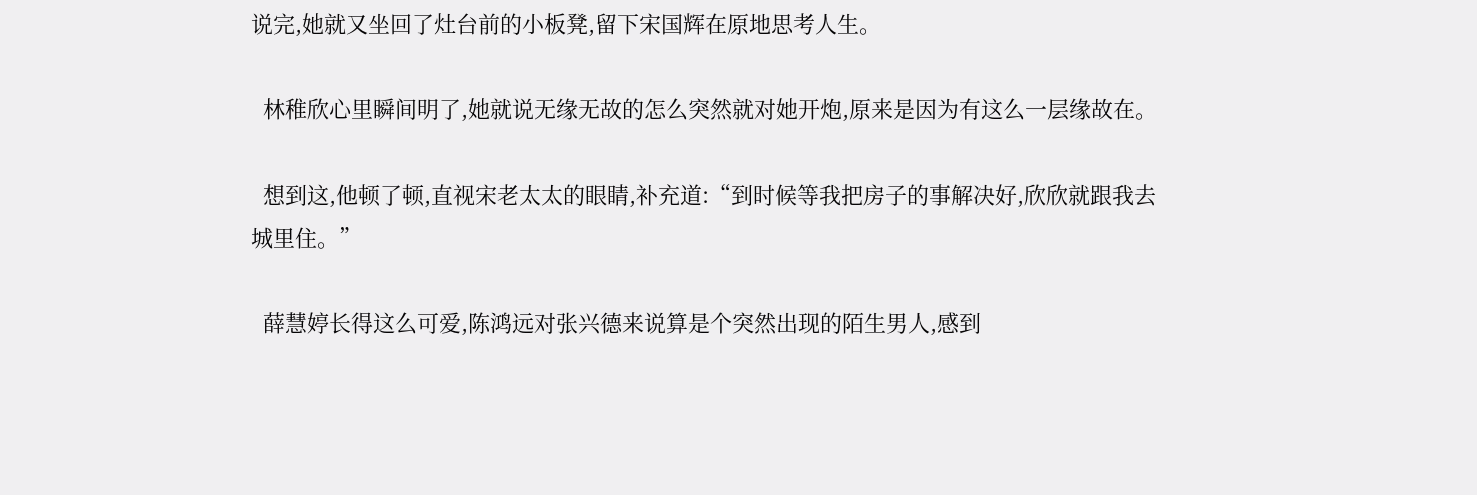说完,她就又坐回了灶台前的小板凳,留下宋国辉在原地思考人生。

  林稚欣心里瞬间明了,她就说无缘无故的怎么突然就对她开炮,原来是因为有这么一层缘故在。

  想到这,他顿了顿,直视宋老太太的眼睛,补充道:“到时候等我把房子的事解决好,欣欣就跟我去城里住。”

  薛慧婷长得这么可爱,陈鸿远对张兴德来说算是个突然出现的陌生男人,感到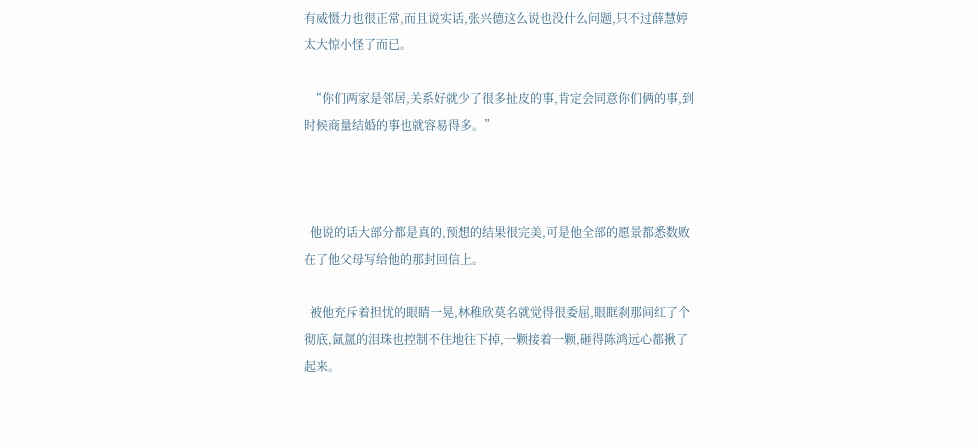有威慑力也很正常,而且说实话,张兴德这么说也没什么问题,只不过薛慧婷太大惊小怪了而已。

  “你们两家是邻居,关系好就少了很多扯皮的事,肯定会同意你们俩的事,到时候商量结婚的事也就容易得多。”



  他说的话大部分都是真的,预想的结果很完美,可是他全部的愿景都悉数败在了他父母写给他的那封回信上。

  被他充斥着担忧的眼睛一晃,林稚欣莫名就觉得很委屈,眼眶刹那间红了个彻底,氤氲的泪珠也控制不住地往下掉,一颗接着一颗,砸得陈鸿远心都揪了起来。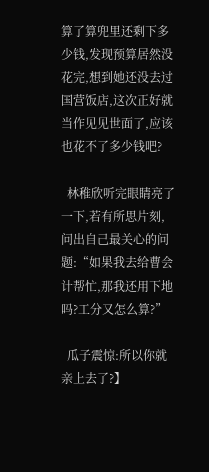算了算兜里还剩下多少钱,发现预算居然没花完,想到她还没去过国营饭店,这次正好就当作见见世面了,应该也花不了多少钱吧?

  林稚欣听完眼睛亮了一下,若有所思片刻,问出自己最关心的问题:“如果我去给曹会计帮忙,那我还用下地吗?工分又怎么算?”

  瓜子震惊:所以你就亲上去了?】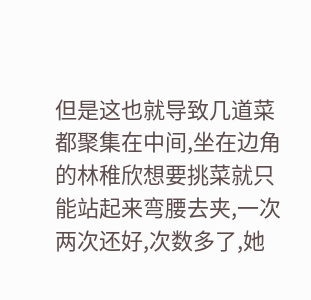但是这也就导致几道菜都聚集在中间,坐在边角的林稚欣想要挑菜就只能站起来弯腰去夹,一次两次还好,次数多了,她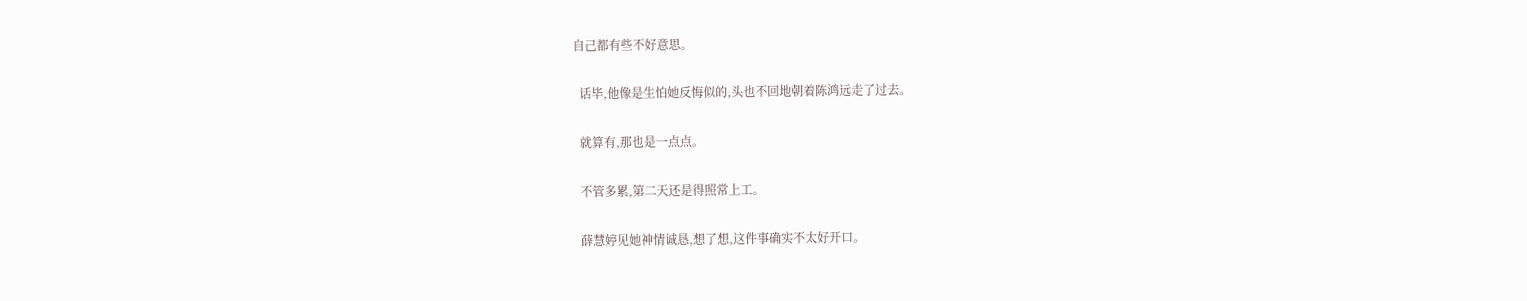自己都有些不好意思。

  话毕,他像是生怕她反悔似的,头也不回地朝着陈鸿远走了过去。

  就算有,那也是一点点。

  不管多累,第二天还是得照常上工。

  薛慧婷见她神情诚恳,想了想,这件事确实不太好开口。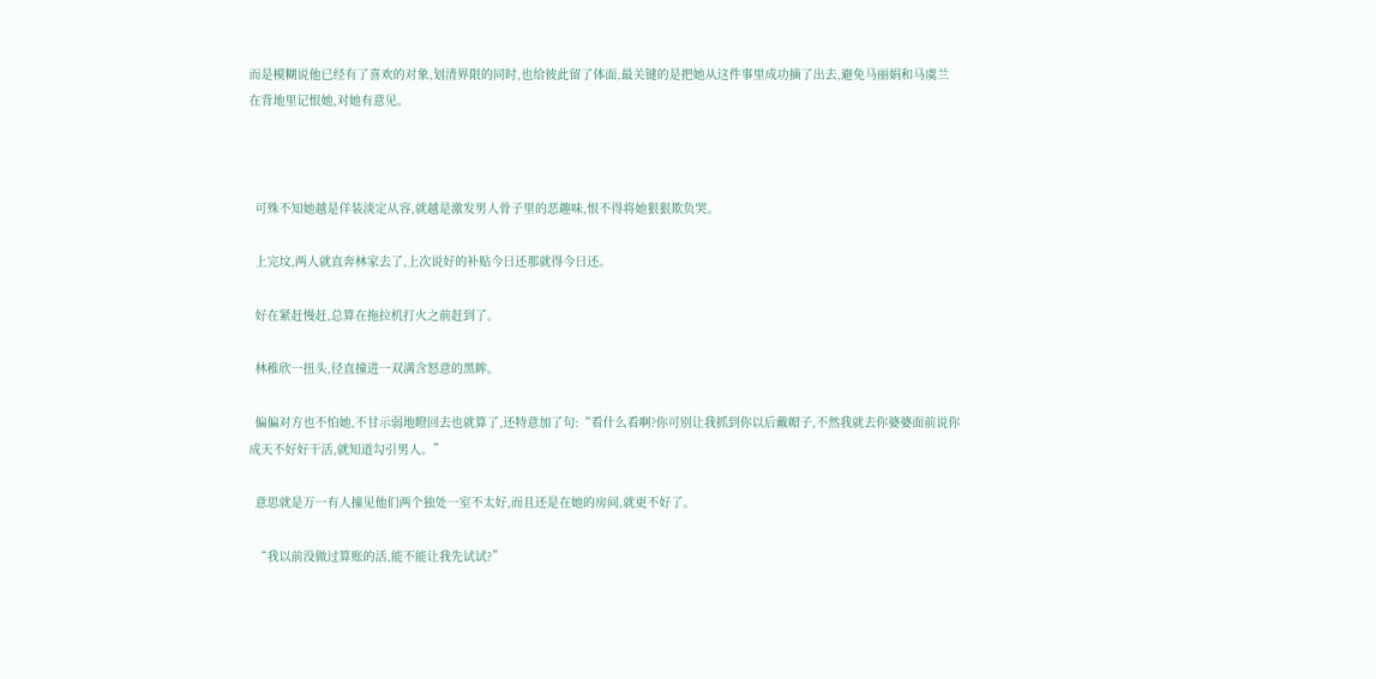而是模糊说他已经有了喜欢的对象,划清界限的同时,也给彼此留了体面,最关键的是把她从这件事里成功摘了出去,避免马丽娟和马虞兰在背地里记恨她,对她有意见。



  可殊不知她越是佯装淡定从容,就越是激发男人骨子里的恶趣味,恨不得将她狠狠欺负哭。

  上完坟,两人就直奔林家去了,上次说好的补贴今日还那就得今日还。

  好在紧赶慢赶,总算在拖拉机打火之前赶到了。

  林稚欣一扭头,径直撞进一双满含怒意的黑眸。

  偏偏对方也不怕她,不甘示弱地瞪回去也就算了,还特意加了句:“看什么看啊?你可别让我抓到你以后戴帽子,不然我就去你婆婆面前说你成天不好好干活,就知道勾引男人。”

  意思就是万一有人撞见他们两个独处一室不太好,而且还是在她的房间,就更不好了。

  “我以前没做过算账的活,能不能让我先试试?”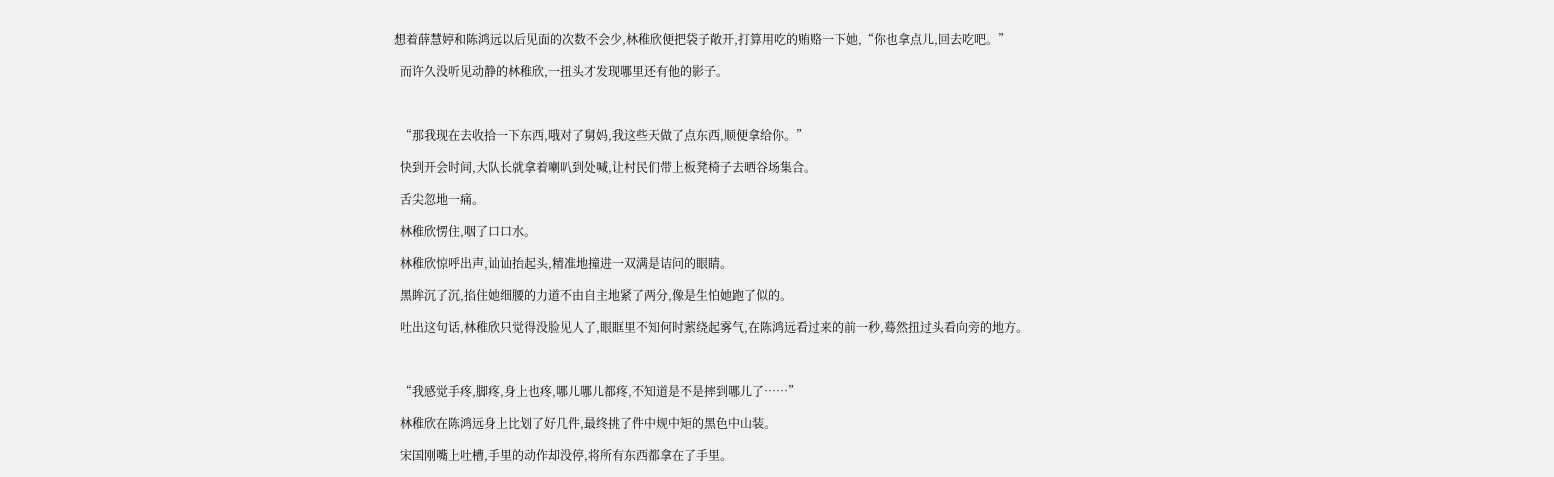想着薛慧婷和陈鸿远以后见面的次数不会少,林稚欣便把袋子敞开,打算用吃的贿赂一下她,“你也拿点儿,回去吃吧。”

  而许久没听见动静的林稚欣,一扭头才发现哪里还有他的影子。



  “那我现在去收拾一下东西,哦对了舅妈,我这些天做了点东西,顺便拿给你。”

  快到开会时间,大队长就拿着喇叭到处喊,让村民们带上板凳椅子去晒谷场集合。

  舌尖忽地一痛。

  林稚欣愣住,咽了口口水。

  林稚欣惊呼出声,讪讪抬起头,精准地撞进一双满是诘问的眼睛。

  黑眸沉了沉,掐住她细腰的力道不由自主地紧了两分,像是生怕她跑了似的。

  吐出这句话,林稚欣只觉得没脸见人了,眼眶里不知何时萦绕起雾气,在陈鸿远看过来的前一秒,蓦然扭过头看向旁的地方。



  “我感觉手疼,脚疼,身上也疼,哪儿哪儿都疼,不知道是不是摔到哪儿了……”

  林稚欣在陈鸿远身上比划了好几件,最终挑了件中规中矩的黑色中山装。

  宋国刚嘴上吐槽,手里的动作却没停,将所有东西都拿在了手里。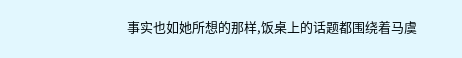事实也如她所想的那样,饭桌上的话题都围绕着马虞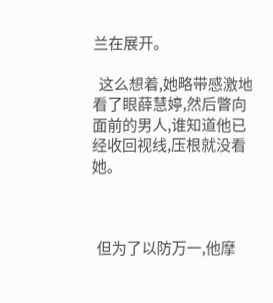兰在展开。

  这么想着,她略带感激地看了眼薛慧婷,然后瞥向面前的男人,谁知道他已经收回视线,压根就没看她。



  但为了以防万一,他摩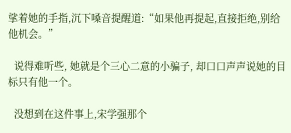挲着她的手指,沉下嗓音提醒道:“如果他再提起,直接拒绝,别给他机会。”

  说得难听些, 她就是个三心二意的小骗子, 却口口声声说她的目标只有他一个。

  没想到在这件事上,宋学强那个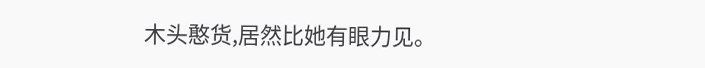木头憨货,居然比她有眼力见。